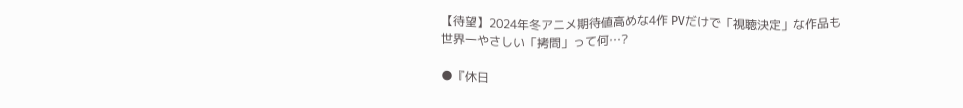【待望】2024年冬アニメ期待値高めな4作 PVだけで「視聴決定」な作品も
世界一やさしい「拷問」って何…?

●『休日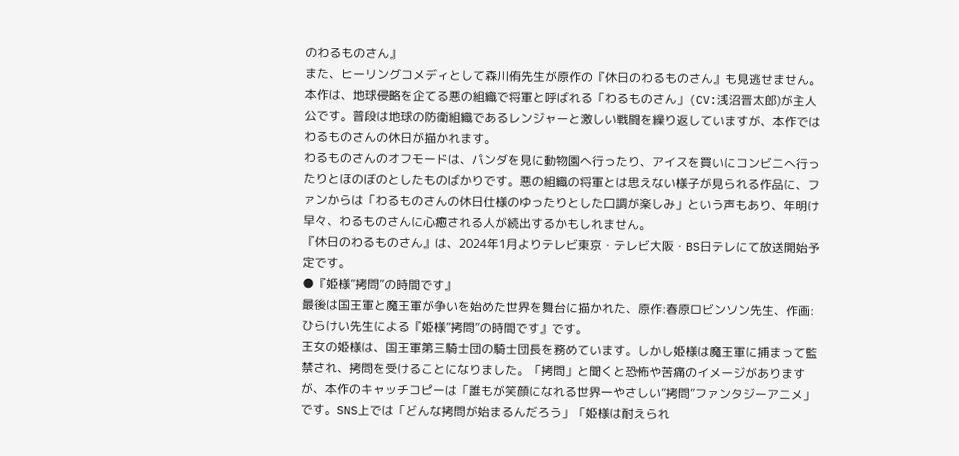のわるものさん』
また、ヒーリングコメディとして森川侑先生が原作の『休日のわるものさん』も見逃せません。本作は、地球侵略を企てる悪の組織で将軍と呼ばれる「わるものさん」(CV:浅沼晋太郎)が主人公です。普段は地球の防衛組織であるレンジャーと激しい戦闘を繰り返していますが、本作ではわるものさんの休日が描かれます。
わるものさんのオフモードは、パンダを見に動物園へ行ったり、アイスを買いにコンビニへ行ったりとほのぼのとしたものばかりです。悪の組織の将軍とは思えない様子が見られる作品に、ファンからは「わるものさんの休日仕様のゆったりとした口調が楽しみ」という声もあり、年明け早々、わるものさんに心癒される人が続出するかもしれません。
『休日のわるものさん』は、2024年1月よりテレビ東京・テレビ大阪・BS日テレにて放送開始予定です。
●『姫様”拷問”の時間です』
最後は国王軍と魔王軍が争いを始めた世界を舞台に描かれた、原作:春原ロビンソン先生、作画:ひらけい先生による『姫様”拷問”の時間です』です。
王女の姫様は、国王軍第三騎士団の騎士団長を務めています。しかし姫様は魔王軍に捕まって監禁され、拷問を受けることになりました。「拷問」と聞くと恐怖や苦痛のイメージがありますが、本作のキャッチコピーは「誰もが笑顔になれる世界一やさしい”拷問”ファンタジーアニメ」です。SNS上では「どんな拷問が始まるんだろう」「姫様は耐えられ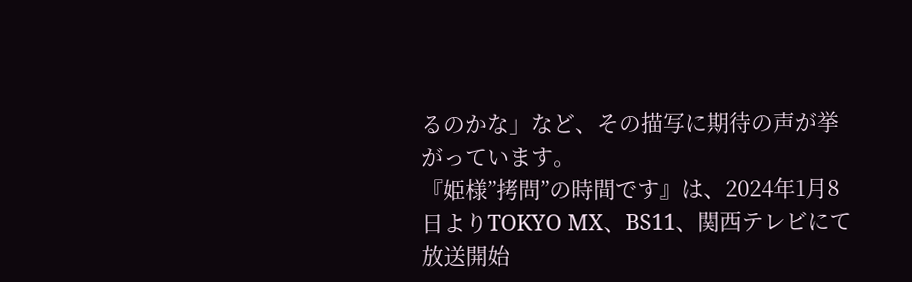るのかな」など、その描写に期待の声が挙がっています。
『姫様”拷問”の時間です』は、2024年1月8日よりTOKYO MX、BS11、関西テレビにて放送開始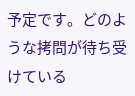予定です。どのような拷問が待ち受けている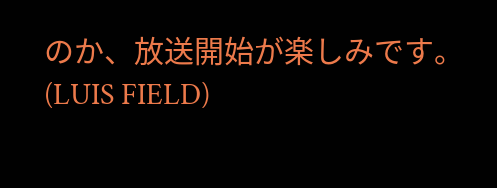のか、放送開始が楽しみです。
(LUIS FIELD)